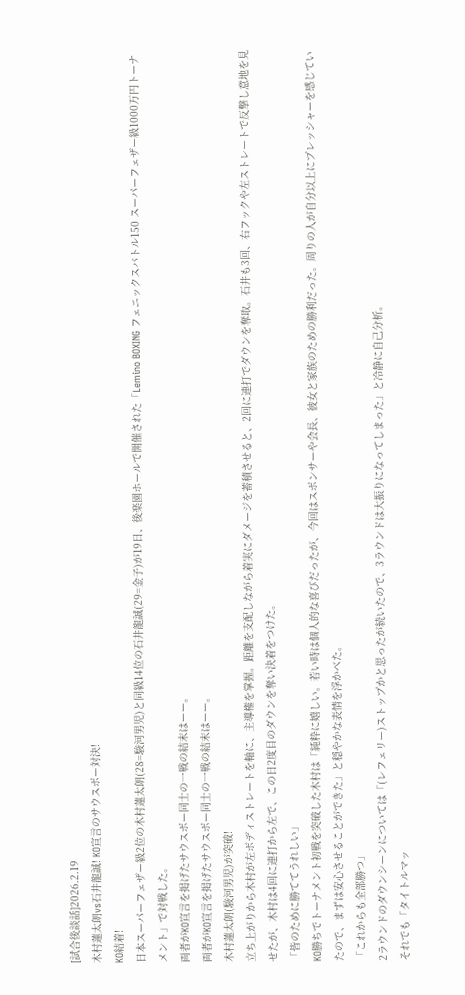[試合後談話]2026.2.19
木村蓮太朗vs石井龍誠! KO宣言のサウスポー対決!
KO結着!
日本スーパーフェザー級2位の木村蓮太朗(28=駿河男児)と同級14位の石井龍誠(29=金子)が19日、後楽園ホールで開催された「Lemino BOXING フェニックスバトル150 スーパーフェザー級1000万円トーナメント」で対戦した。
両者がKO宣言を掲げたサウスポー同士の一戦の結末はーー。
両者がKO宣言を掲げたサウスポー同士の一戦の結末はーー。
木村蓮太朗(駿河男児)が突破!
立ち上がりから木村が左ボディストレートを軸に、主導権を掌握。距離を支配しながら着実にダメージを蓄積させると、2回に連打でダウンを奪取。石井も3回、右フックや左ストレートで反撃し意地を見せたが、木村は4回に連打から左で、この日2度目のダウンを奪い決着をつけた。
「皆のために勝ててうれしい」
KO勝ちでトーナメント初戦を突破した木村は「純粋に嬉しい。若い時は個人的な喜びだったが、今回はスポンサーや会長、彼女と家族のための勝利だった。周りの人が自分以上にプレッシャーを感じていたので、まずは安心させることができた」と穏やかな表情を浮かべた。
「これからも全部勝つ」
2ラウンドのダウンシーンについては「(レフェリー)ストップかと思ったが続いたので、3ラウンドは大振りになってしまった」と冷静に自己分析。
それでも「タイトルマッ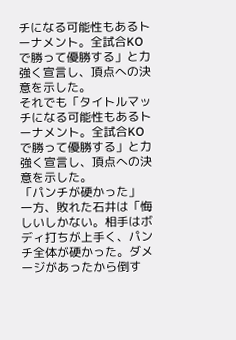チになる可能性もあるトーナメント。全試合KOで勝って優勝する」と力強く宣言し、頂点への決意を示した。
それでも「タイトルマッチになる可能性もあるトーナメント。全試合KOで勝って優勝する」と力強く宣言し、頂点への決意を示した。
「パンチが硬かった」
一方、敗れた石井は「悔しいしかない。相手はボディ打ちが上手く、パンチ全体が硬かった。ダメージがあったから倒す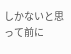しかないと思って前に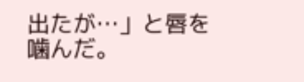出たが…」と唇を噛んだ。